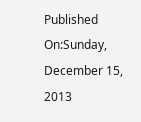Published On:Sunday, December 15, 2013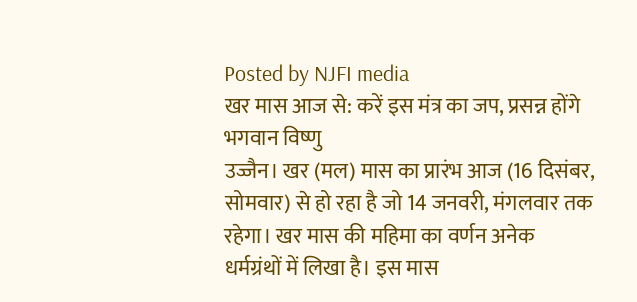Posted by NJFI media
खर मास आज से: करें इस मंत्र का जप, प्रसन्न होंगे भगवान विष्णु
उज्जैन। खर (मल) मास का प्रारंभ आज (16 दिसंबर, सोमवार) से हो रहा है जो 14 जनवरी, मंगलवार तक रहेगा। खर मास की महिमा का वर्णन अनेक धर्मग्रंथों में लिखा है। इस मास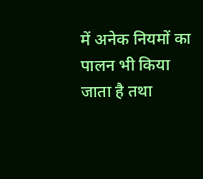में अनेक नियमों का पालन भी किया जाता है तथा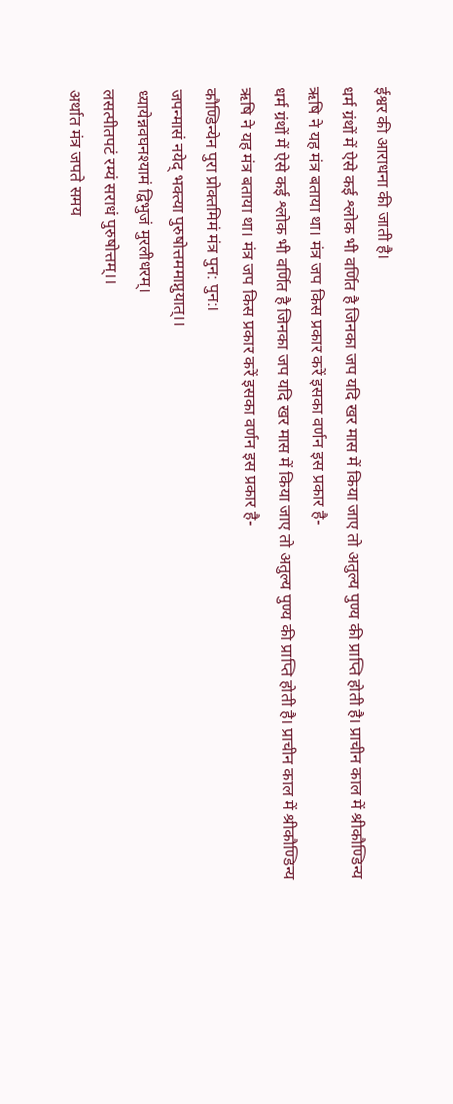ईश्वर की आराधना की जाती है।
धर्म ग्रंथों में ऐसे कई श्लोक भी वर्णित है जिनका जप यदि खर मास में किया जाए तो अतुल्य पुण्य की प्राप्ति होती है। प्राचीन काल में श्रीकौण्डिन्य ऋषि ने यह मंत्र बताया था। मंत्र जप किस प्रकार करें इसका वर्णन इस प्रकार है-
धर्म ग्रंथों में ऐसे कई श्लोक भी वर्णित है जिनका जप यदि खर मास में किया जाए तो अतुल्य पुण्य की प्राप्ति होती है। प्राचीन काल में श्रीकौण्डिन्य ऋषि ने यह मंत्र बताया था। मंत्र जप किस प्रकार करें इसका वर्णन इस प्रकार है-
कौण्डिन्येन पुरा प्रोक्तमिमं मंत्र पुन: पुन:।
जपन्मासं नयेद् भक्त्या पुरुषोत्तममाप्नुयात्।।
ध्यायेन्नवघनश्यामं द्विभुजं मुरलीधरम्।
लसत्पीतपटं रम्यं सराधं पुरुषोत्तम्।।
अर्थात मंत्र जपते समय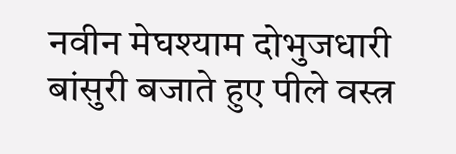नवीन मेघश्याम दोभुजधारी बांसुरी बजाते हुए पीले वस्त्र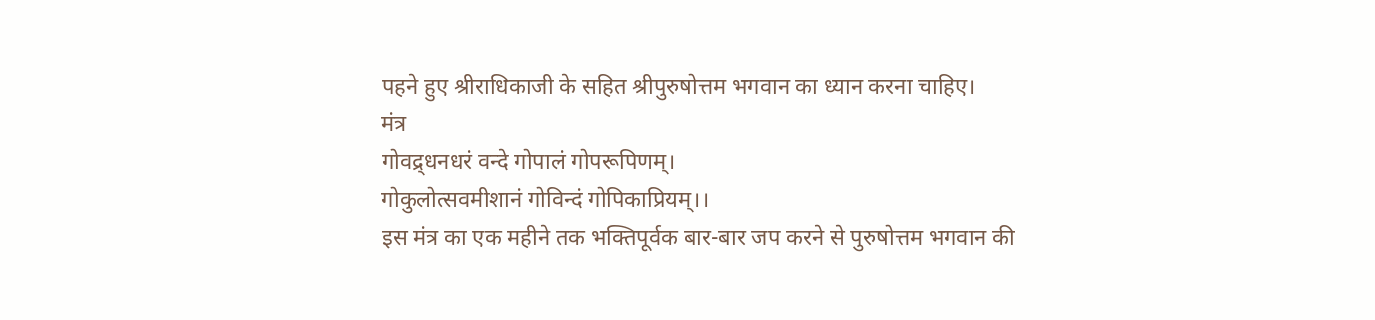पहने हुए श्रीराधिकाजी के सहित श्रीपुरुषोत्तम भगवान का ध्यान करना चाहिए।
मंत्र
गोवद्र्धनधरं वन्दे गोपालं गोपरूपिणम्।
गोकुलोत्सवमीशानं गोविन्दं गोपिकाप्रियम्।।
इस मंत्र का एक महीने तक भक्तिपूर्वक बार-बार जप करने से पुरुषोत्तम भगवान की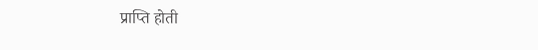प्राप्ति होती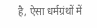है, ऐसा धर्मग्रंथों में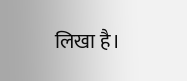लिखा है।